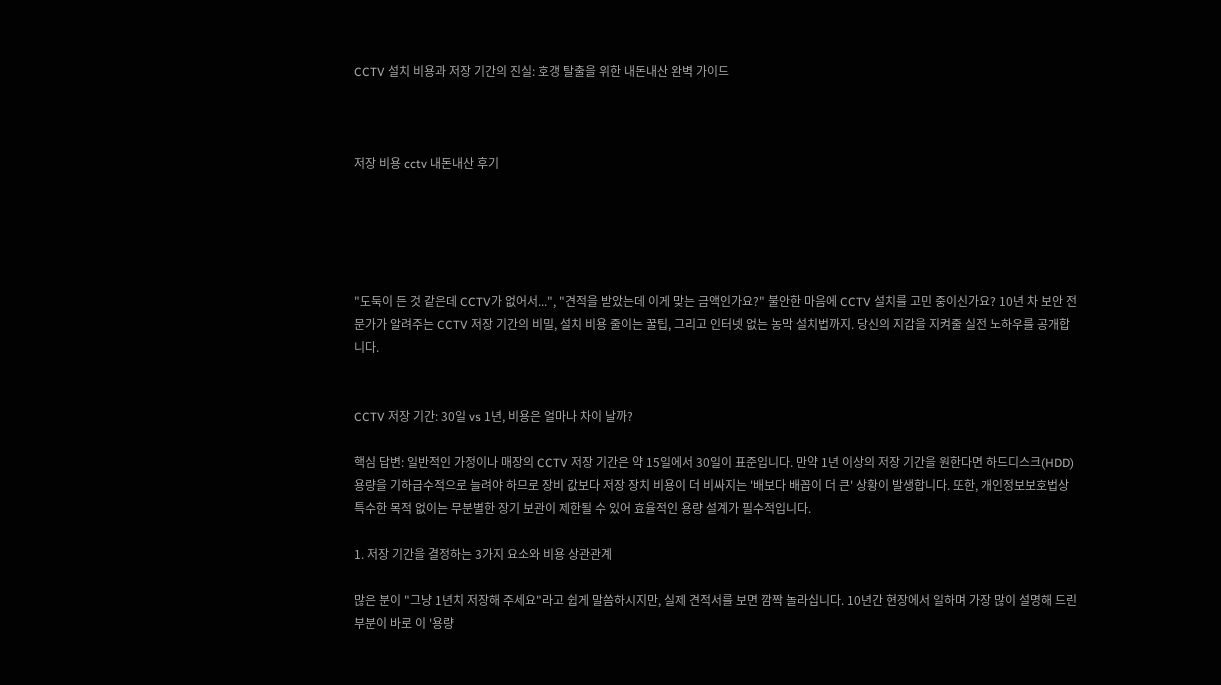CCTV 설치 비용과 저장 기간의 진실: 호갱 탈출을 위한 내돈내산 완벽 가이드



저장 비용 cctv 내돈내산 후기





"도둑이 든 것 같은데 CCTV가 없어서...", "견적을 받았는데 이게 맞는 금액인가요?" 불안한 마음에 CCTV 설치를 고민 중이신가요? 10년 차 보안 전문가가 알려주는 CCTV 저장 기간의 비밀, 설치 비용 줄이는 꿀팁, 그리고 인터넷 없는 농막 설치법까지. 당신의 지갑을 지켜줄 실전 노하우를 공개합니다.


CCTV 저장 기간: 30일 vs 1년, 비용은 얼마나 차이 날까?

핵심 답변: 일반적인 가정이나 매장의 CCTV 저장 기간은 약 15일에서 30일이 표준입니다. 만약 1년 이상의 저장 기간을 원한다면 하드디스크(HDD) 용량을 기하급수적으로 늘려야 하므로 장비 값보다 저장 장치 비용이 더 비싸지는 '배보다 배꼽이 더 큰' 상황이 발생합니다. 또한, 개인정보보호법상 특수한 목적 없이는 무분별한 장기 보관이 제한될 수 있어 효율적인 용량 설계가 필수적입니다.

1. 저장 기간을 결정하는 3가지 요소와 비용 상관관계

많은 분이 "그냥 1년치 저장해 주세요"라고 쉽게 말씀하시지만, 실제 견적서를 보면 깜짝 놀라십니다. 10년간 현장에서 일하며 가장 많이 설명해 드린 부분이 바로 이 '용량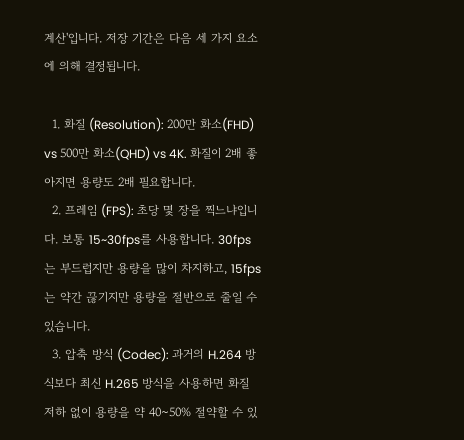계산'입니다. 저장 기간은 다음 세 가지 요소에 의해 결정됩니다.

  1. 화질 (Resolution): 200만 화소(FHD) vs 500만 화소(QHD) vs 4K. 화질이 2배 좋아지면 용량도 2배 필요합니다.
  2. 프레임 (FPS): 초당 몇 장을 찍느냐입니다. 보통 15~30fps를 사용합니다. 30fps는 부드럽지만 용량을 많이 차지하고, 15fps는 약간 끊기지만 용량을 절반으로 줄일 수 있습니다.
  3. 압축 방식 (Codec): 과거의 H.264 방식보다 최신 H.265 방식을 사용하면 화질 저하 없이 용량을 약 40~50% 절약할 수 있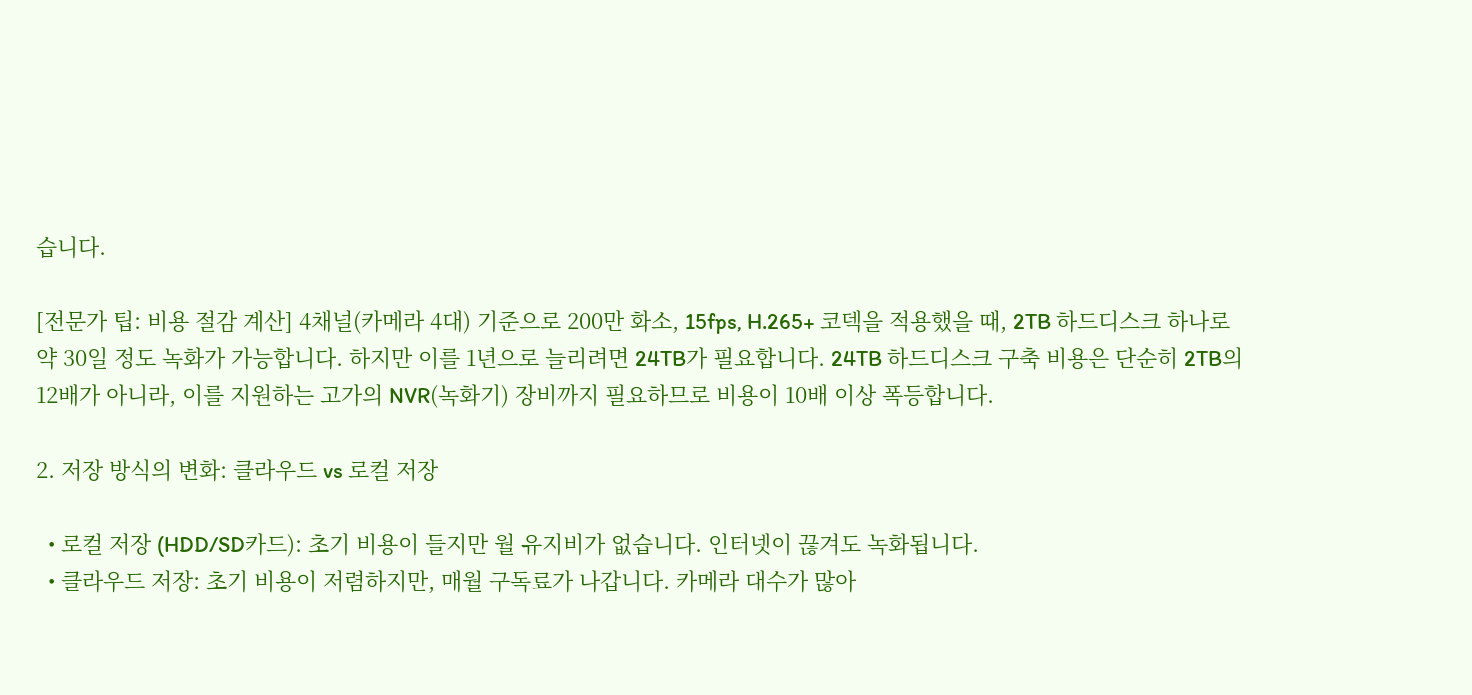습니다.

[전문가 팁: 비용 절감 계산] 4채널(카메라 4대) 기준으로 200만 화소, 15fps, H.265+ 코덱을 적용했을 때, 2TB 하드디스크 하나로 약 30일 정도 녹화가 가능합니다. 하지만 이를 1년으로 늘리려면 24TB가 필요합니다. 24TB 하드디스크 구축 비용은 단순히 2TB의 12배가 아니라, 이를 지원하는 고가의 NVR(녹화기) 장비까지 필요하므로 비용이 10배 이상 폭등합니다.

2. 저장 방식의 변화: 클라우드 vs 로컬 저장

  • 로컬 저장 (HDD/SD카드): 초기 비용이 들지만 월 유지비가 없습니다. 인터넷이 끊겨도 녹화됩니다.
  • 클라우드 저장: 초기 비용이 저렴하지만, 매월 구독료가 나갑니다. 카메라 대수가 많아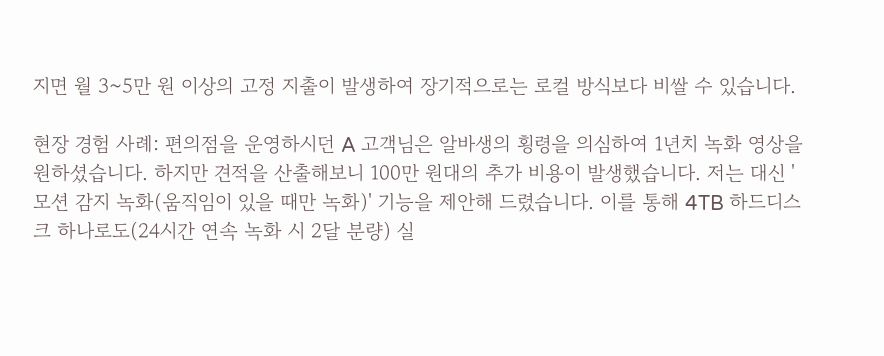지면 월 3~5만 원 이상의 고정 지출이 발생하여 장기적으로는 로컬 방식보다 비쌀 수 있습니다.

현장 경험 사례: 편의점을 운영하시던 A 고객님은 알바생의 횡령을 의심하여 1년치 녹화 영상을 원하셨습니다. 하지만 견적을 산출해보니 100만 원대의 추가 비용이 발생했습니다. 저는 대신 '모션 감지 녹화(움직임이 있을 때만 녹화)' 기능을 제안해 드렸습니다. 이를 통해 4TB 하드디스크 하나로도(24시간 연속 녹화 시 2달 분량) 실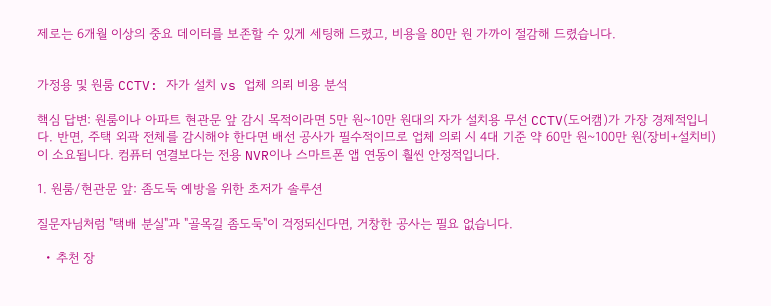제로는 6개월 이상의 중요 데이터를 보존할 수 있게 세팅해 드렸고, 비용을 80만 원 가까이 절감해 드렸습니다.


가정용 및 원룸 CCTV: 자가 설치 vs 업체 의뢰 비용 분석

핵심 답변: 원룸이나 아파트 현관문 앞 감시 목적이라면 5만 원~10만 원대의 자가 설치용 무선 CCTV(도어캠)가 가장 경제적입니다. 반면, 주택 외곽 전체를 감시해야 한다면 배선 공사가 필수적이므로 업체 의뢰 시 4대 기준 약 60만 원~100만 원(장비+설치비)이 소요됩니다. 컴퓨터 연결보다는 전용 NVR이나 스마트폰 앱 연동이 훨씬 안정적입니다.

1. 원룸/현관문 앞: 좀도둑 예방을 위한 초저가 솔루션

질문자님처럼 "택배 분실"과 "골목길 좀도둑"이 걱정되신다면, 거창한 공사는 필요 없습니다.

  • 추천 장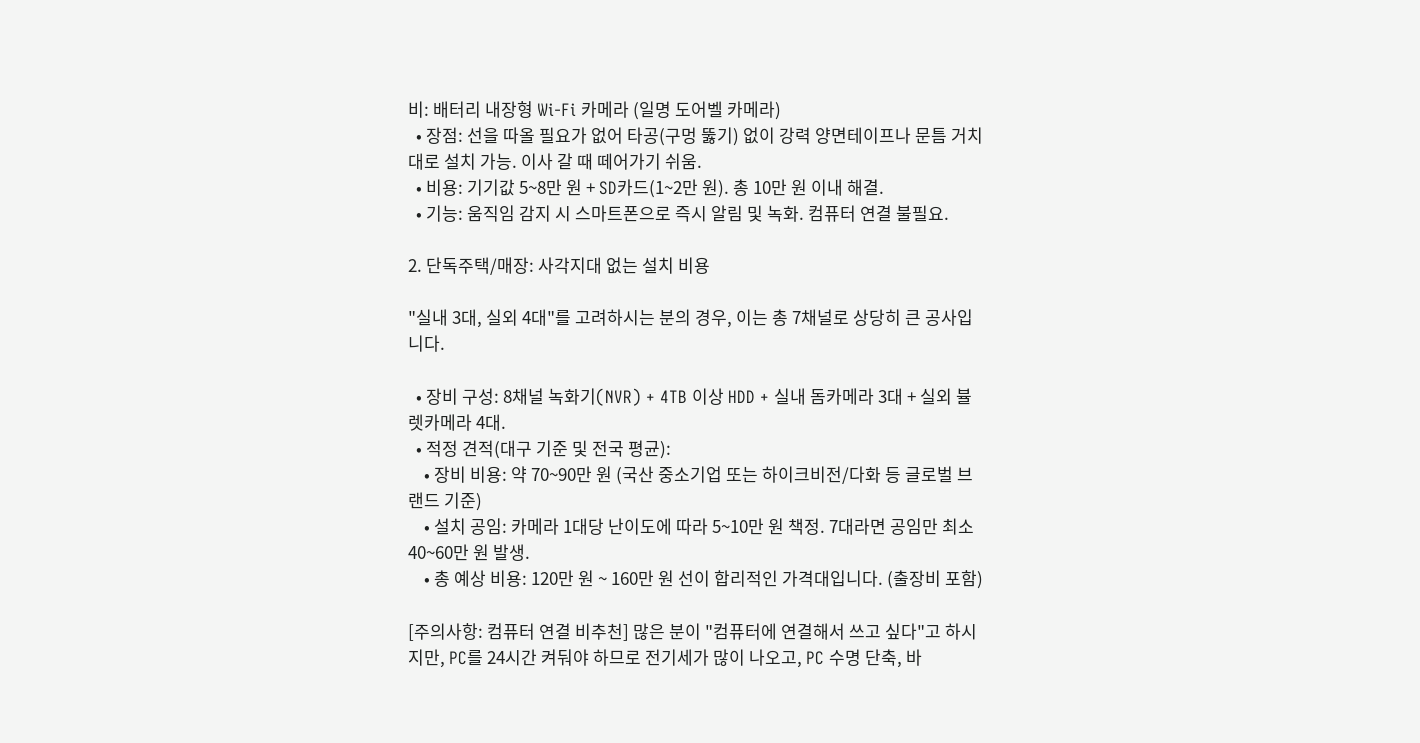비: 배터리 내장형 Wi-Fi 카메라 (일명 도어벨 카메라)
  • 장점: 선을 따올 필요가 없어 타공(구멍 뚫기) 없이 강력 양면테이프나 문틈 거치대로 설치 가능. 이사 갈 때 떼어가기 쉬움.
  • 비용: 기기값 5~8만 원 + SD카드(1~2만 원). 총 10만 원 이내 해결.
  • 기능: 움직임 감지 시 스마트폰으로 즉시 알림 및 녹화. 컴퓨터 연결 불필요.

2. 단독주택/매장: 사각지대 없는 설치 비용

"실내 3대, 실외 4대"를 고려하시는 분의 경우, 이는 총 7채널로 상당히 큰 공사입니다.

  • 장비 구성: 8채널 녹화기(NVR) + 4TB 이상 HDD + 실내 돔카메라 3대 + 실외 뷸렛카메라 4대.
  • 적정 견적(대구 기준 및 전국 평균):
    • 장비 비용: 약 70~90만 원 (국산 중소기업 또는 하이크비전/다화 등 글로벌 브랜드 기준)
    • 설치 공임: 카메라 1대당 난이도에 따라 5~10만 원 책정. 7대라면 공임만 최소 40~60만 원 발생.
    • 총 예상 비용: 120만 원 ~ 160만 원 선이 합리적인 가격대입니다. (출장비 포함)

[주의사항: 컴퓨터 연결 비추천] 많은 분이 "컴퓨터에 연결해서 쓰고 싶다"고 하시지만, PC를 24시간 켜둬야 하므로 전기세가 많이 나오고, PC 수명 단축, 바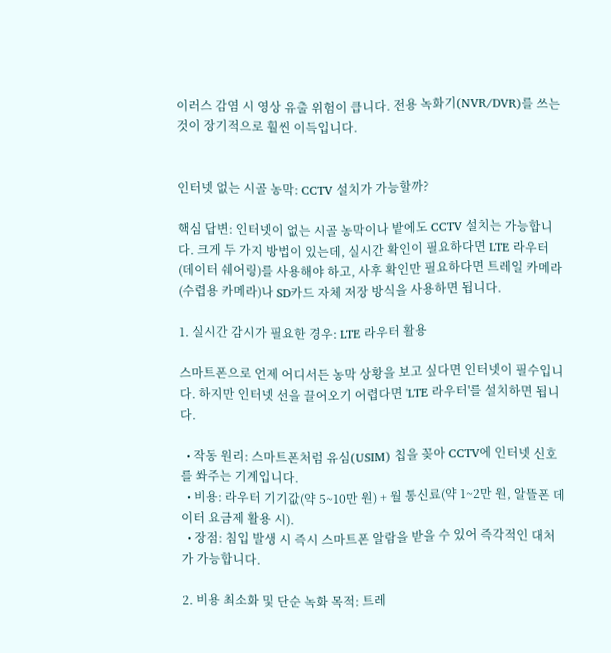이러스 감염 시 영상 유출 위험이 큽니다. 전용 녹화기(NVR/DVR)를 쓰는 것이 장기적으로 훨씬 이득입니다.


인터넷 없는 시골 농막: CCTV 설치가 가능할까?

핵심 답변: 인터넷이 없는 시골 농막이나 밭에도 CCTV 설치는 가능합니다. 크게 두 가지 방법이 있는데, 실시간 확인이 필요하다면 LTE 라우터(데이터 쉐어링)를 사용해야 하고, 사후 확인만 필요하다면 트레일 카메라(수렵용 카메라)나 SD카드 자체 저장 방식을 사용하면 됩니다.

1. 실시간 감시가 필요한 경우: LTE 라우터 활용

스마트폰으로 언제 어디서든 농막 상황을 보고 싶다면 인터넷이 필수입니다. 하지만 인터넷 선을 끌어오기 어렵다면 'LTE 라우터'를 설치하면 됩니다.

  • 작동 원리: 스마트폰처럼 유심(USIM) 칩을 꽂아 CCTV에 인터넷 신호를 쏴주는 기계입니다.
  • 비용: 라우터 기기값(약 5~10만 원) + 월 통신료(약 1~2만 원, 알뜰폰 데이터 요금제 활용 시).
  • 장점: 침입 발생 시 즉시 스마트폰 알람을 받을 수 있어 즉각적인 대처가 가능합니다.

2. 비용 최소화 및 단순 녹화 목적: 트레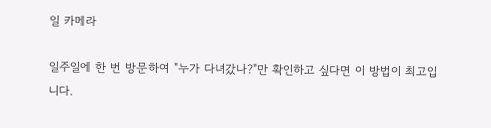일 카메라

일주일에 한 번 방문하여 "누가 다녀갔나?"만 확인하고 싶다면 이 방법이 최고입니다.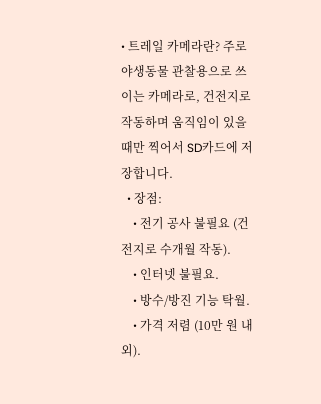• 트레일 카메라란? 주로 야생동물 관찰용으로 쓰이는 카메라로, 건전지로 작동하며 움직임이 있을 때만 찍어서 SD카드에 저장합니다.
  • 장점:
    • 전기 공사 불필요 (건전지로 수개월 작동).
    • 인터넷 불필요.
    • 방수/방진 기능 탁월.
    • 가격 저렴 (10만 원 내외).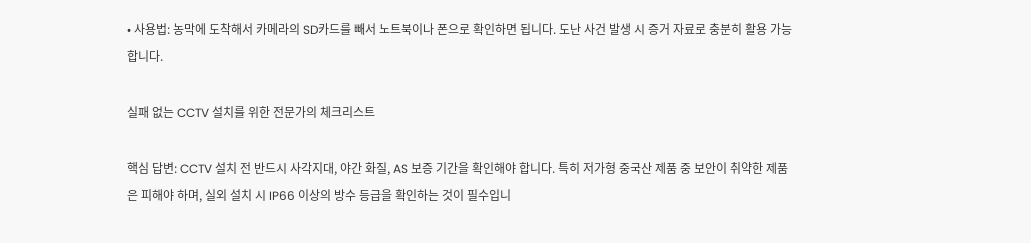• 사용법: 농막에 도착해서 카메라의 SD카드를 빼서 노트북이나 폰으로 확인하면 됩니다. 도난 사건 발생 시 증거 자료로 충분히 활용 가능합니다.

실패 없는 CCTV 설치를 위한 전문가의 체크리스트

핵심 답변: CCTV 설치 전 반드시 사각지대, 야간 화질, AS 보증 기간을 확인해야 합니다. 특히 저가형 중국산 제품 중 보안이 취약한 제품은 피해야 하며, 실외 설치 시 IP66 이상의 방수 등급을 확인하는 것이 필수입니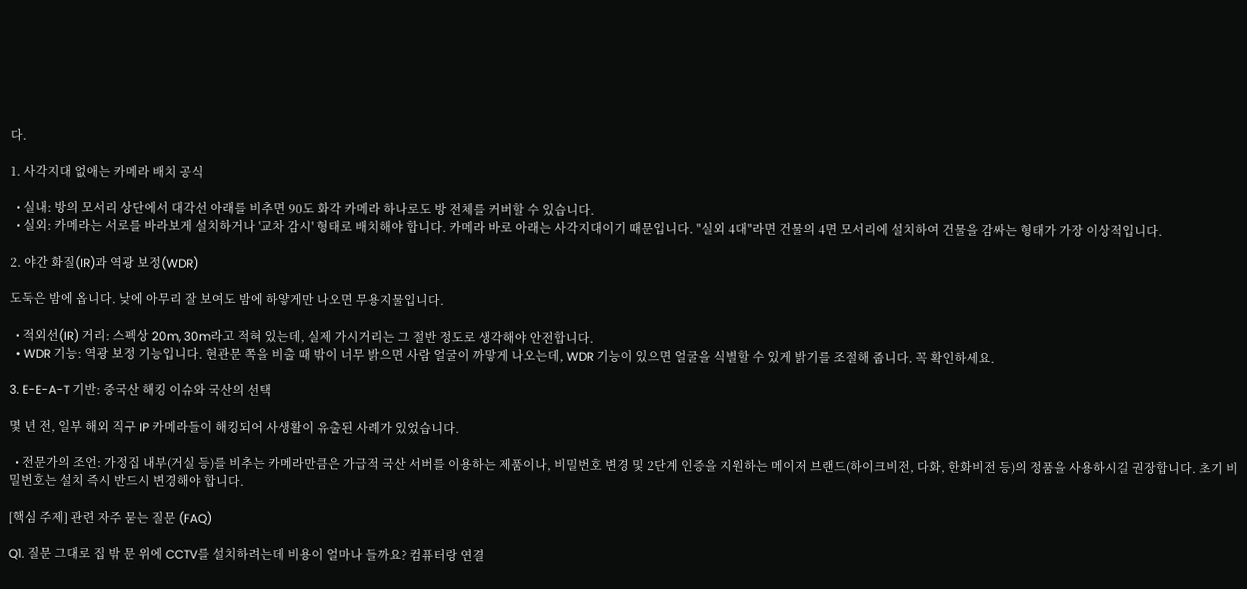다.

1. 사각지대 없애는 카메라 배치 공식

  • 실내: 방의 모서리 상단에서 대각선 아래를 비추면 90도 화각 카메라 하나로도 방 전체를 커버할 수 있습니다.
  • 실외: 카메라는 서로를 바라보게 설치하거나 '교차 감시' 형태로 배치해야 합니다. 카메라 바로 아래는 사각지대이기 때문입니다. "실외 4대"라면 건물의 4면 모서리에 설치하여 건물을 감싸는 형태가 가장 이상적입니다.

2. 야간 화질(IR)과 역광 보정(WDR)

도둑은 밤에 옵니다. 낮에 아무리 잘 보여도 밤에 하얗게만 나오면 무용지물입니다.

  • 적외선(IR) 거리: 스펙상 20m, 30m라고 적혀 있는데, 실제 가시거리는 그 절반 정도로 생각해야 안전합니다.
  • WDR 기능: 역광 보정 기능입니다. 현관문 쪽을 비출 때 밖이 너무 밝으면 사람 얼굴이 까맣게 나오는데, WDR 기능이 있으면 얼굴을 식별할 수 있게 밝기를 조절해 줍니다. 꼭 확인하세요.

3. E-E-A-T 기반: 중국산 해킹 이슈와 국산의 선택

몇 년 전, 일부 해외 직구 IP 카메라들이 해킹되어 사생활이 유출된 사례가 있었습니다.

  • 전문가의 조언: 가정집 내부(거실 등)를 비추는 카메라만큼은 가급적 국산 서버를 이용하는 제품이나, 비밀번호 변경 및 2단계 인증을 지원하는 메이저 브랜드(하이크비전, 다화, 한화비전 등)의 정품을 사용하시길 권장합니다. 초기 비밀번호는 설치 즉시 반드시 변경해야 합니다.

[핵심 주제] 관련 자주 묻는 질문 (FAQ)

Q1. 질문 그대로 집 밖 문 위에 CCTV를 설치하려는데 비용이 얼마나 들까요? 컴퓨터랑 연결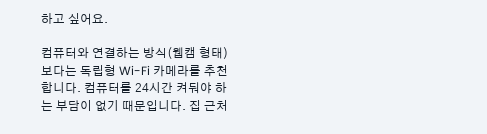하고 싶어요.

컴퓨터와 연결하는 방식(웹캠 형태)보다는 독립형 Wi-Fi 카메라를 추천합니다. 컴퓨터를 24시간 켜둬야 하는 부담이 없기 때문입니다. 집 근처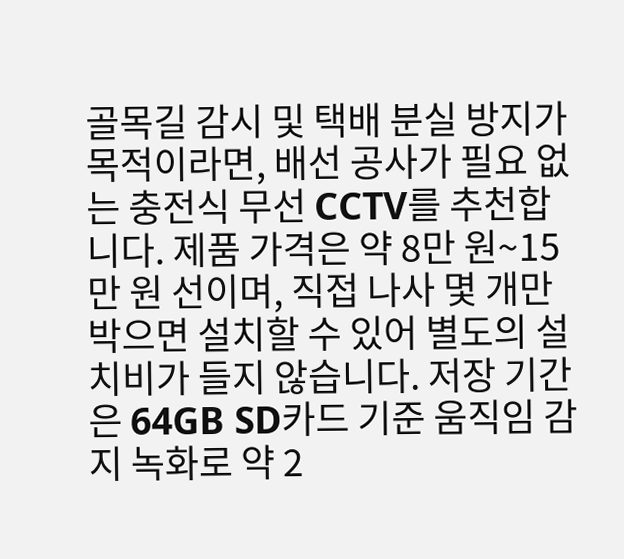골목길 감시 및 택배 분실 방지가 목적이라면, 배선 공사가 필요 없는 충전식 무선 CCTV를 추천합니다. 제품 가격은 약 8만 원~15만 원 선이며, 직접 나사 몇 개만 박으면 설치할 수 있어 별도의 설치비가 들지 않습니다. 저장 기간은 64GB SD카드 기준 움직임 감지 녹화로 약 2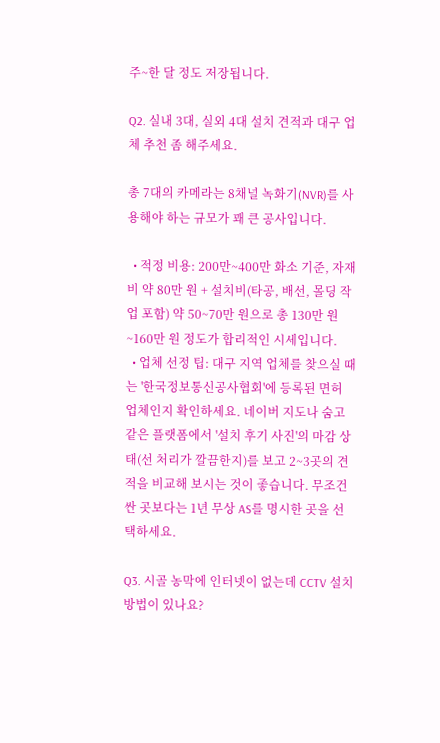주~한 달 정도 저장됩니다.

Q2. 실내 3대, 실외 4대 설치 견적과 대구 업체 추천 좀 해주세요.

총 7대의 카메라는 8채널 녹화기(NVR)를 사용해야 하는 규모가 꽤 큰 공사입니다.

  • 적정 비용: 200만~400만 화소 기준, 자재비 약 80만 원 + 설치비(타공, 배선, 몰딩 작업 포함) 약 50~70만 원으로 총 130만 원~160만 원 정도가 합리적인 시세입니다.
  • 업체 선정 팁: 대구 지역 업체를 찾으실 때는 '한국정보통신공사협회'에 등록된 면허 업체인지 확인하세요. 네이버 지도나 숨고 같은 플랫폼에서 '설치 후기 사진'의 마감 상태(선 처리가 깔끔한지)를 보고 2~3곳의 견적을 비교해 보시는 것이 좋습니다. 무조건 싼 곳보다는 1년 무상 AS를 명시한 곳을 선택하세요.

Q3. 시골 농막에 인터넷이 없는데 CCTV 설치 방법이 있나요?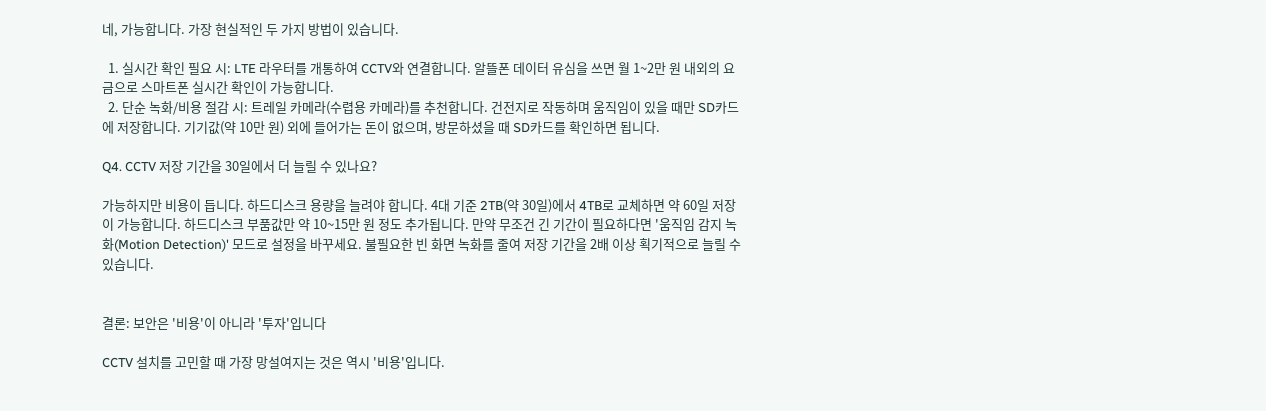네, 가능합니다. 가장 현실적인 두 가지 방법이 있습니다.

  1. 실시간 확인 필요 시: LTE 라우터를 개통하여 CCTV와 연결합니다. 알뜰폰 데이터 유심을 쓰면 월 1~2만 원 내외의 요금으로 스마트폰 실시간 확인이 가능합니다.
  2. 단순 녹화/비용 절감 시: 트레일 카메라(수렵용 카메라)를 추천합니다. 건전지로 작동하며 움직임이 있을 때만 SD카드에 저장합니다. 기기값(약 10만 원) 외에 들어가는 돈이 없으며, 방문하셨을 때 SD카드를 확인하면 됩니다.

Q4. CCTV 저장 기간을 30일에서 더 늘릴 수 있나요?

가능하지만 비용이 듭니다. 하드디스크 용량을 늘려야 합니다. 4대 기준 2TB(약 30일)에서 4TB로 교체하면 약 60일 저장이 가능합니다. 하드디스크 부품값만 약 10~15만 원 정도 추가됩니다. 만약 무조건 긴 기간이 필요하다면 '움직임 감지 녹화(Motion Detection)' 모드로 설정을 바꾸세요. 불필요한 빈 화면 녹화를 줄여 저장 기간을 2배 이상 획기적으로 늘릴 수 있습니다.


결론: 보안은 '비용'이 아니라 '투자'입니다

CCTV 설치를 고민할 때 가장 망설여지는 것은 역시 '비용'입니다.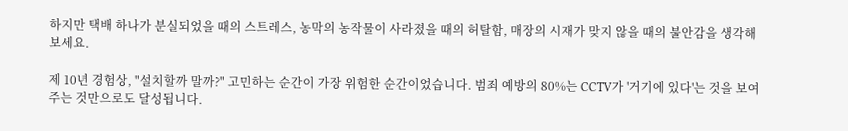하지만 택배 하나가 분실되었을 때의 스트레스, 농막의 농작물이 사라졌을 때의 허탈함, 매장의 시재가 맞지 않을 때의 불안감을 생각해보세요.

제 10년 경험상, "설치할까 말까?" 고민하는 순간이 가장 위험한 순간이었습니다. 범죄 예방의 80%는 CCTV가 '거기에 있다'는 것을 보여주는 것만으로도 달성됩니다.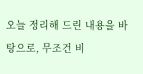오늘 정리해 드린 내용을 바탕으로, 무조건 비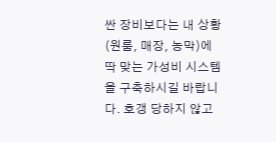싼 장비보다는 내 상황(원룸, 매장, 농막)에 딱 맞는 가성비 시스템을 구축하시길 바랍니다. 호갱 당하지 않고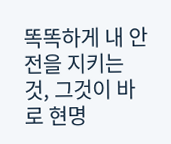똑똑하게 내 안전을 지키는 것, 그것이 바로 현명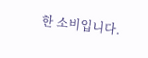한 소비입니다.